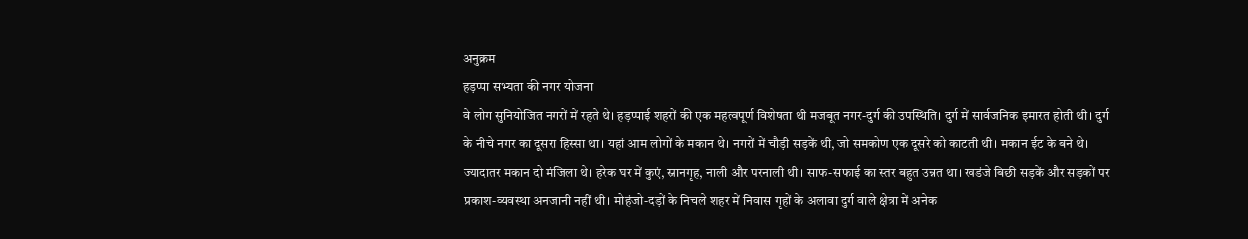अनुक्रम
हड़प्पा सभ्यता की नगर योजना
वे लोग सुनियोजित नगरों में रहते थे। हड़प्पाई शहरों की एक महत्वपूर्ण विशेषता थी मजबूत नगर-दुर्ग की उपस्थिति। दुर्ग में सार्वजनिक इमारत होती थी। दुर्ग के नीचे नगर का दूसरा हिस्सा था। यहां आम लोगों के मकान थे। नगरों में चौड़ी सड़कें थी, जो समकोण एक दूसरे को काटती थी। मकान ईट के बने थे। ज्यादातर मकान दो मंजिला थे। हरेक घर में कुएं, स्नानगृह, नाली और परनाली थी। साफ-सफाई का स्तर बहुत उन्नत था। खडंजे बिछी सड़कें और सड़कों पर प्रकाश-व्यवस्था अनजानी नहीं थी। मोहंजो-दड़ों के निचले शहर में निवास गृहों के अलावा दुर्ग वाले क्षेत्रा में अनेक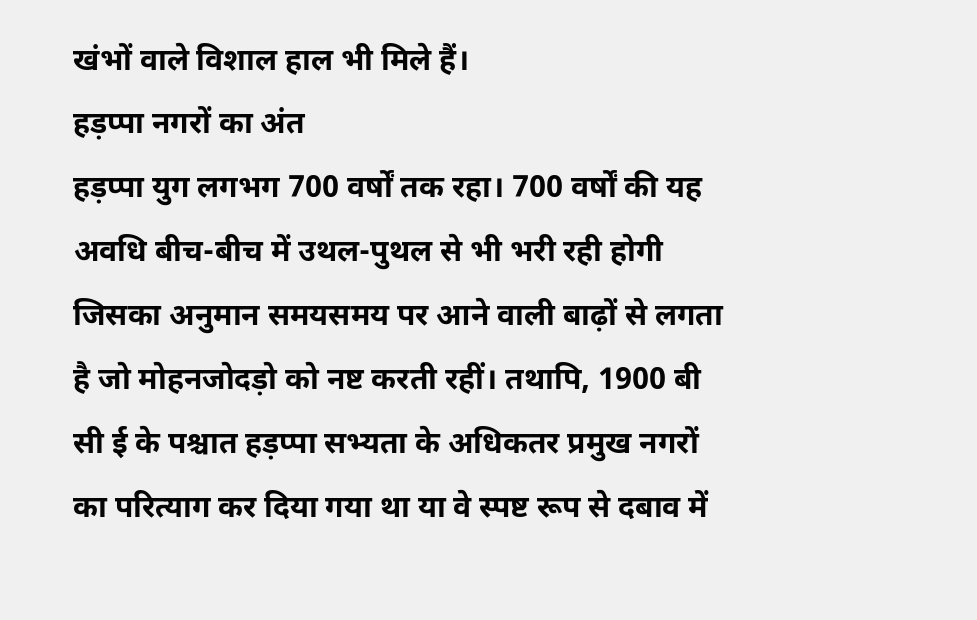खंभों वाले विशाल हाल भी मिले हैं।
हड़प्पा नगरों का अंत
हड़प्पा युग लगभग 700 वर्षों तक रहा। 700 वर्षों की यह अवधि बीच-बीच में उथल-पुथल से भी भरी रही होगी जिसका अनुमान समयसमय पर आने वाली बाढ़ों से लगता है जो मोहनजोदड़ो को नष्ट करती रहीं। तथापि, 1900 बी सी ई के पश्चात हड़प्पा सभ्यता के अधिकतर प्रमुख नगरों का परित्याग कर दिया गया था या वे स्पष्ट रूप से दबाव में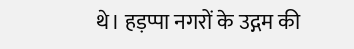थे। हड़प्पा नगरों के उद्गम की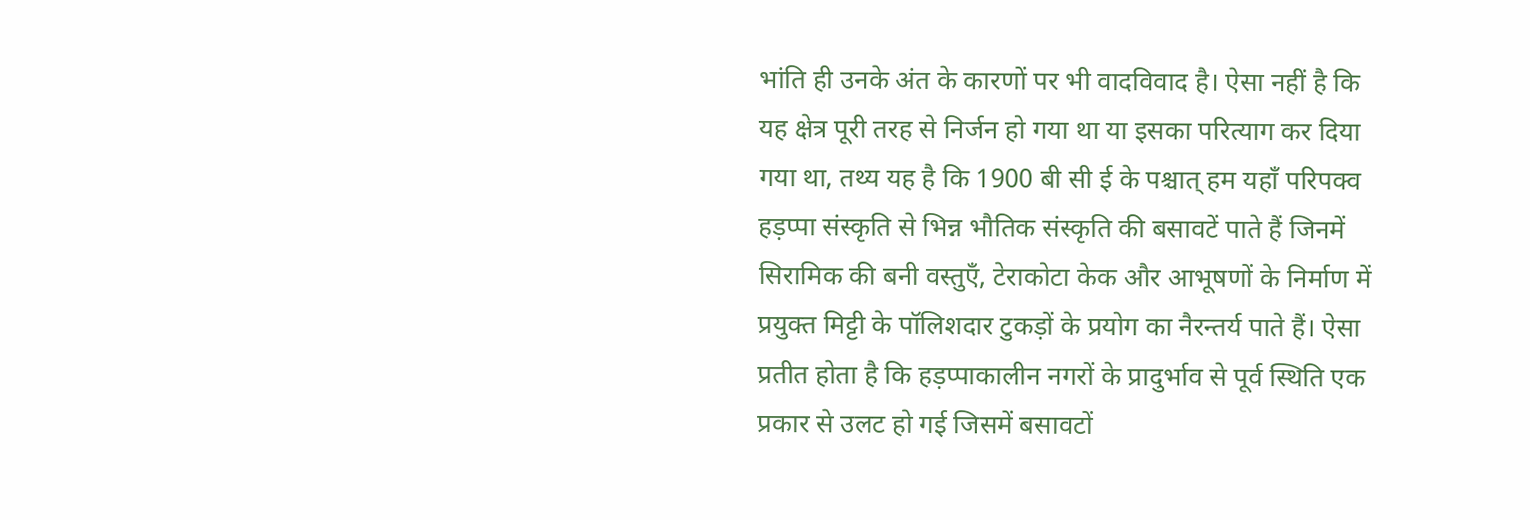भांति ही उनके अंत के कारणों पर भी वादविवाद है। ऐसा नहीं है कि यह क्षेत्र पूरी तरह से निर्जन हो गया था या इसका परित्याग कर दिया गया था, तथ्य यह है कि 1900 बी सी ई के पश्चात् हम यहाँ परिपक्व हड़प्पा संस्कृति से भिन्न भौतिक संस्कृति की बसावटें पाते हैं जिनमें सिरामिक की बनी वस्तुएँ, टेराकोटा केक और आभूषणों के निर्माण में प्रयुक्त मिट्टी के पॉलिशदार टुकड़ों के प्रयोग का नैरन्तर्य पाते हैं। ऐसा प्रतीत होता है कि हड़प्पाकालीन नगरों के प्रादुर्भाव से पूर्व स्थिति एक प्रकार से उलट हो गई जिसमें बसावटों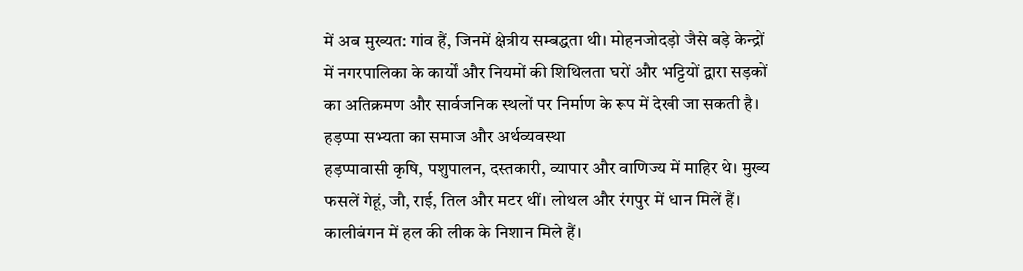में अब मुख्यत: गांव हैं, जिनमें क्षेत्रीय सम्बद्धता थी। मोहनजोदड़ो जैसे बड़े केन्द्रों में नगरपालिका के कार्यों और नियमों की शिथिलता घरों और भट्टियों द्वारा सड़कों का अतिक्रमण और सार्वजनिक स्थलों पर निर्माण के रूप में देखी जा सकती है।
हड़प्पा सभ्यता का समाज और अर्थव्यवस्था
हड़प्पावासी कृषि, पशुपालन, दस्तकारी, व्यापार और वाणिज्य में माहिर थे। मुख्य फसलें गेहूं, जौ, राई, तिल और मटर थीं। लोथल और रंगपुर में धान मिलें हैं। कालीबंगन में हल की लीक के निशान मिले हैं।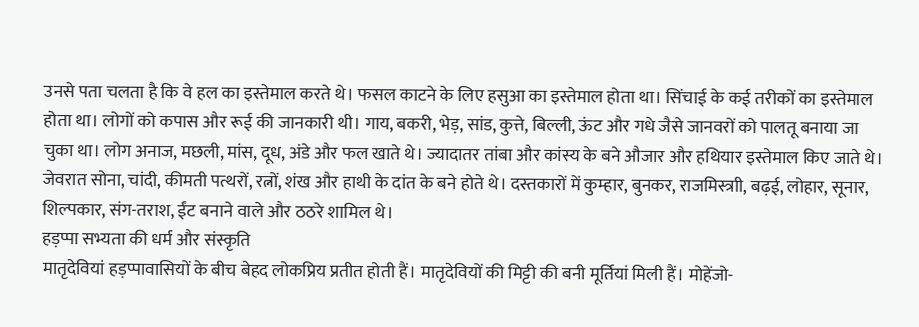उनसे पता चलता है कि वे हल का इस्तेमाल करते थे। फसल काटने के लिए हसुआ का इस्तेमाल होता था। सिंचाई के कई तरीकों का इस्तेमाल होता था। लोगों को कपास और रूई की जानकारी थी। गाय, बकरी, भेड़, सांड, कुत्ते, बिल्ली, ऊंट और गधे जैसे जानवरों को पालतू बनाया जा चुका था। लोग अनाज, मछली, मांस, दूध, अंडे और फल खाते थे। ज्यादातर तांबा और कांस्य के बने औजार और हथियार इस्तेमाल किए जाते थे। जेवरात सोना, चांदी, कीमती पत्थरों, रत्नों, शंख और हाथी के दांत के बने होते थे। दस्तकारों में कुम्हार, बुनकर, राजमिस्त्राी, बढ़ई, लोहार, सूनार, शिल्पकार, संग-तराश, ईंट बनाने वाले और ठठरे शामिल थे।
हड़प्पा सभ्यता की धर्म और संस्कृति
मातृदेवियां हड़प्पावासियों के बीच बेहद लोकप्रिय प्रतीत होती हैं। मातृदेवियों की मिट्टी की बनी मूर्तियां मिली हैं। मोहेंजो-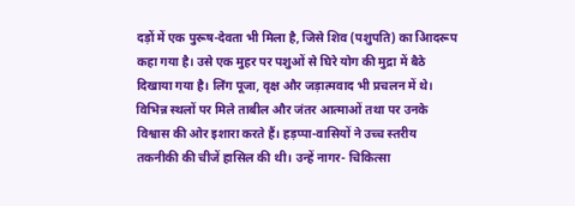दड़ों में एक पुरूष-देवता भी मिला है, जिसे शिव (पशुपति) का आिदरूप कहा गया है। उसे एक मुहर पर पशुओं से घिरे योग की मुद्रा में बैठे दिखाया गया है। लिंग पूजा, वृक्ष और जड़ात्मवाद भी प्रचलन में थे। विभिन्न स्थलों पर मिले ताबील और जंतर आत्माओं तथा पर उनके विश्वास की ओर इशारा करते हैं। हड़प्पा-वासियों ने उच्च स्तरीय तकनीकी की चीजें हासिल की थी। उन्हें नागर- चिकित्सा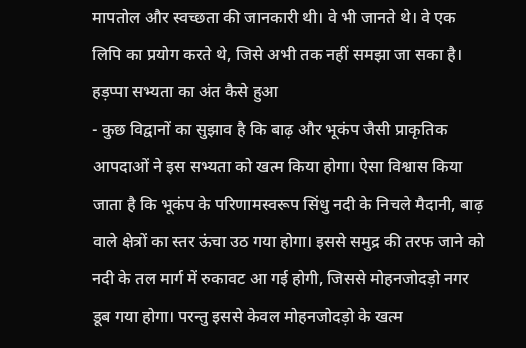मापतोल और स्वच्छता की जानकारी थी। वे भी जानते थे। वे एक लिपि का प्रयोग करते थे, जिसे अभी तक नहीं समझा जा सका है।
हड़प्पा सभ्यता का अंत कैसे हुआ
- कुछ विद्वानों का सुझाव है कि बाढ़ और भूकंप जैसी प्राकृतिक आपदाओं ने इस सभ्यता को खत्म किया होगा। ऐसा विश्वास किया जाता है कि भूकंप के परिणामस्वरूप सिंधु नदी के निचले मैदानी, बाढ़ वाले क्षेत्रों का स्तर ऊंचा उठ गया होगा। इससे समुद्र की तरफ जाने को नदी के तल मार्ग में रुकावट आ गई होगी, जिससे मोहनजोदड़ो नगर डूब गया होगा। परन्तु इससे केवल मोहनजोदड़ो के खत्म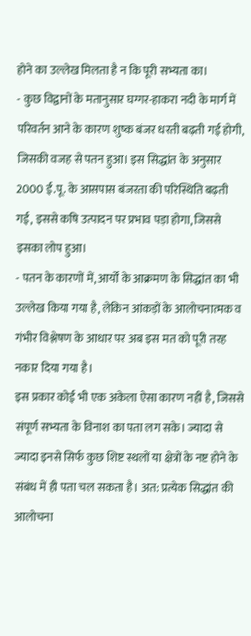होने का उल्लेख मिलता है न कि पूरी सभ्यता का।
- कुछ विद्वानों के मतानुसार घग्गर-हाकरा नदी के मार्ग में परिवर्तन आने के कारण शुष्क बंजर धरती बढ़ती गई होगी, जिसकी वजह से पतन हुआ। इस सिद्धांत के अनुसार 2000 ई.पू. के आसपास बंजरता की परिस्थिति बढ़ती गई, इससे कषि उत्पादन पर प्रभाव पड़ा होगा, जिससे इसका लोप हुआ।
- पतन के कारणों में, आर्यों के आक्रमण के सिद्धांत का भी उल्लेख किया गया है, लेकिन आंकड़ों के आलोचनात्मक व गंभीर विश्लेषण के आधार पर अब इस मत को पूरी तरह नकार दिया गया है।
इस प्रकार कोई भी एक अकेला ऐसा कारण नहीं है, जिससे संपूर्ण सभ्यता के विनाश का पता लग सके। ज्यादा से ज्यादा इनसे सिर्फ कुछ शिष्ट स्थलों या क्षेत्रों के नष्ट होने के संबंध में ही पता चल सकता है। अत: प्रत्येक सिद्धांत की आलोचना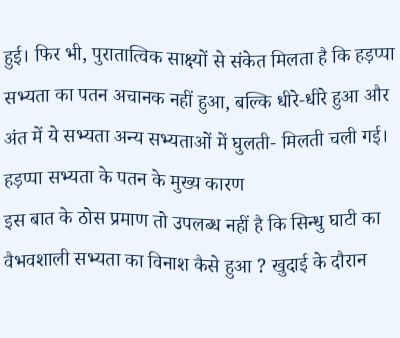हुई। फिर भी, पुरातात्विक साक्ष्यों से संकेत मिलता है कि हड़प्पा सभ्यता का पतन अचानक नहीं हुआ, बल्कि धीरे-धीरे हुआ और अंत में ये सभ्यता अन्य सभ्यताओं में घुलती- मिलती चली गई।
हड़प्पा सभ्यता के पतन के मुख्य कारण
इस बात के ठोस प्रमाण तो उपलब्ध नहीं है कि सिन्धु घाटी का वैभवशाली सभ्यता का विनाश कैसे हुआ ? खुदाई के दौरान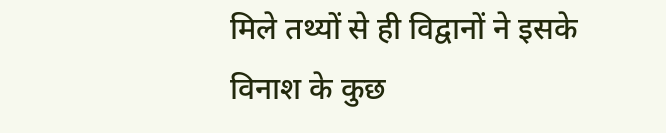मिले तथ्यों से ही विद्वानों ने इसके विनाश के कुछ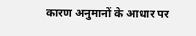कारण अनुमानों के आधार पर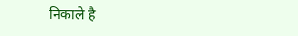निकाले है